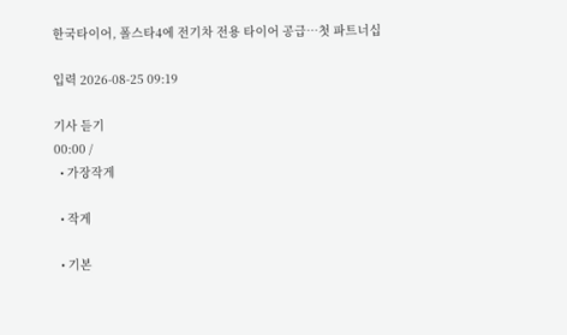한국타이어, 폴스타4에 전기차 전용 타이어 공급…첫 파트너십

입력 2026-08-25 09:19

기사 듣기
00:00 /
  • 가장작게

  • 작게

  • 기본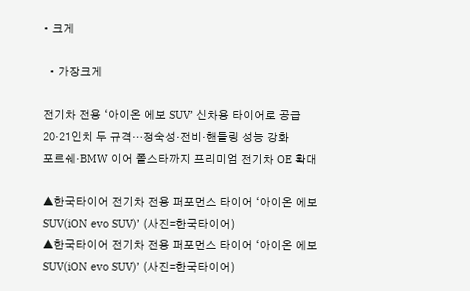• 크게

  • 가장크게

전기차 전용 ‘아이온 에보 SUV’ 신차용 타이어로 공급
20·21인치 두 규격…정숙성·전비·핸들링 성능 강화
포르쉐·BMW 이어 폴스타까지 프리미엄 전기차 OE 확대

▲한국타이어 전기차 전용 퍼포먼스 타이어 ‘아이온 에보 SUV(iON evo SUV)’ (사진=한국타이어)
▲한국타이어 전기차 전용 퍼포먼스 타이어 ‘아이온 에보 SUV(iON evo SUV)’ (사진=한국타이어)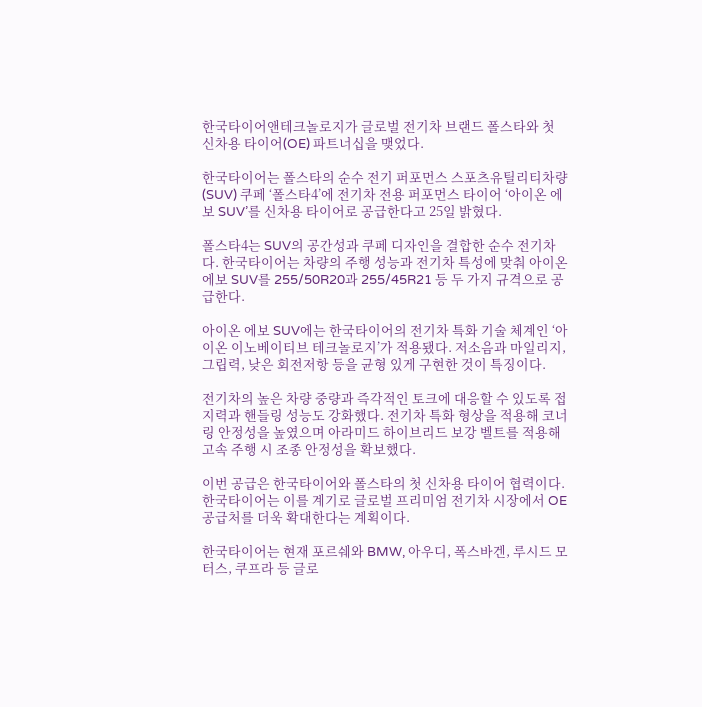한국타이어앤테크놀로지가 글로벌 전기차 브랜드 폴스타와 첫 신차용 타이어(OE) 파트너십을 맺었다.

한국타이어는 폴스타의 순수 전기 퍼포먼스 스포츠유틸리티차량(SUV) 쿠페 ‘폴스타4’에 전기차 전용 퍼포먼스 타이어 ‘아이온 에보 SUV’를 신차용 타이어로 공급한다고 25일 밝혔다.

폴스타4는 SUV의 공간성과 쿠페 디자인을 결합한 순수 전기차다. 한국타이어는 차량의 주행 성능과 전기차 특성에 맞춰 아이온 에보 SUV를 255/50R20과 255/45R21 등 두 가지 규격으로 공급한다.

아이온 에보 SUV에는 한국타이어의 전기차 특화 기술 체계인 ‘아이온 이노베이티브 테크놀로지’가 적용됐다. 저소음과 마일리지, 그립력, 낮은 회전저항 등을 균형 있게 구현한 것이 특징이다.

전기차의 높은 차량 중량과 즉각적인 토크에 대응할 수 있도록 접지력과 핸들링 성능도 강화했다. 전기차 특화 형상을 적용해 코너링 안정성을 높였으며 아라미드 하이브리드 보강 벨트를 적용해 고속 주행 시 조종 안정성을 확보했다.

이번 공급은 한국타이어와 폴스타의 첫 신차용 타이어 협력이다. 한국타이어는 이를 계기로 글로벌 프리미엄 전기차 시장에서 OE 공급처를 더욱 확대한다는 계획이다.

한국타이어는 현재 포르쉐와 BMW, 아우디, 폭스바겐, 루시드 모터스, 쿠프라 등 글로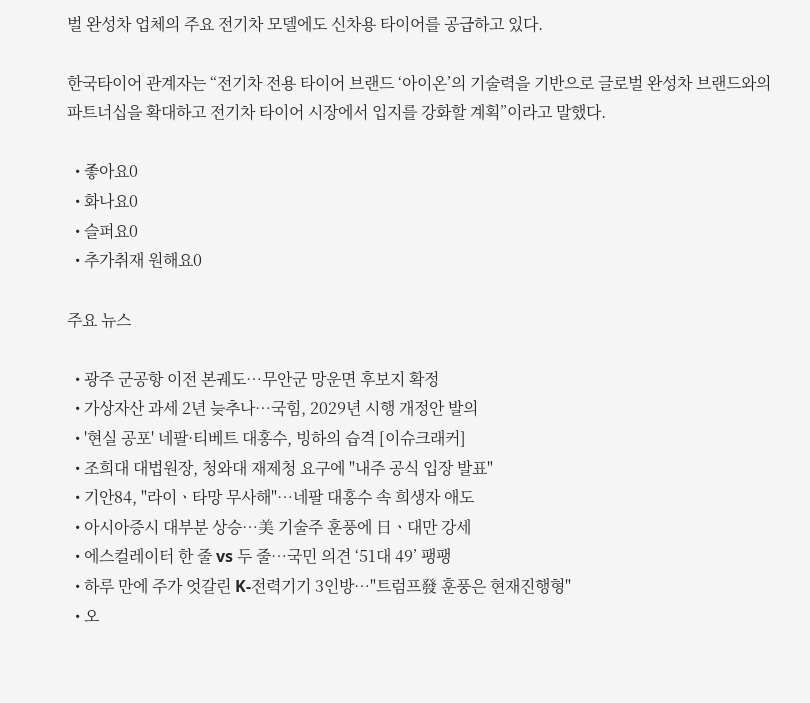벌 완성차 업체의 주요 전기차 모델에도 신차용 타이어를 공급하고 있다.

한국타이어 관계자는 “전기차 전용 타이어 브랜드 ‘아이온’의 기술력을 기반으로 글로벌 완성차 브랜드와의 파트너십을 확대하고 전기차 타이어 시장에서 입지를 강화할 계획”이라고 말했다.

  • 좋아요0
  • 화나요0
  • 슬퍼요0
  • 추가취재 원해요0

주요 뉴스

  • 광주 군공항 이전 본궤도…무안군 망운면 후보지 확정
  • 가상자산 과세 2년 늦추나⋯국힘, 2029년 시행 개정안 발의
  • '현실 공포' 네팔·티베트 대홍수, 빙하의 습격 [이슈크래커]
  • 조희대 대법원장, 청와대 재제청 요구에 "내주 공식 입장 발표"
  • 기안84, "라이ㆍ타망 무사해"⋯네팔 대홍수 속 희생자 애도
  • 아시아증시 대부분 상승⋯美 기술주 훈풍에 日ㆍ대만 강세
  • 에스컬레이터 한 줄 vs 두 줄⋯국민 의견 ‘51대 49’ 팽팽
  • 하루 만에 주가 엇갈린 K-전력기기 3인방…"트럼프發 훈풍은 현재진행형"
  • 오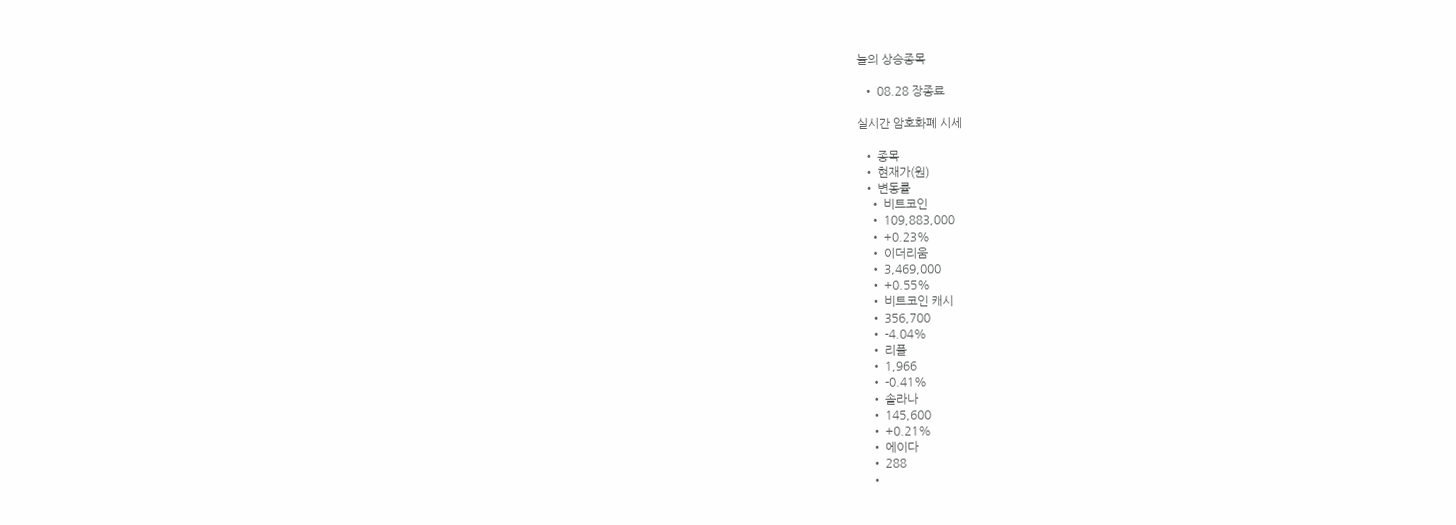늘의 상승종목

  • 08.28 장종료

실시간 암호화폐 시세

  • 종목
  • 현재가(원)
  • 변동률
    • 비트코인
    • 109,883,000
    • +0.23%
    • 이더리움
    • 3,469,000
    • +0.55%
    • 비트코인 캐시
    • 356,700
    • -4.04%
    • 리플
    • 1,966
    • -0.41%
    • 솔라나
    • 145,600
    • +0.21%
    • 에이다
    • 288
    •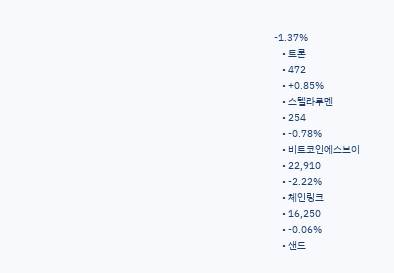-1.37%
    • 트론
    • 472
    • +0.85%
    • 스텔라루멘
    • 254
    • -0.78%
    • 비트코인에스브이
    • 22,910
    • -2.22%
    • 체인링크
    • 16,250
    • -0.06%
    • 샌드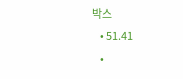박스
    • 51.41
    •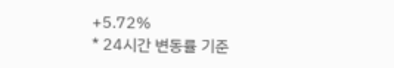+5.72%
* 24시간 변동률 기준